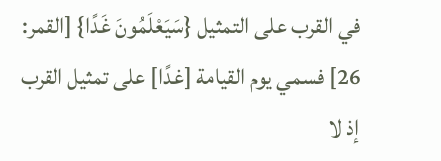في القرب على التمثيل {سَيَعْلَمُونَ غَدًا} [القمر: 26] فسمي يوم القيامة [غدًا] على تمثيل القرب إذ لا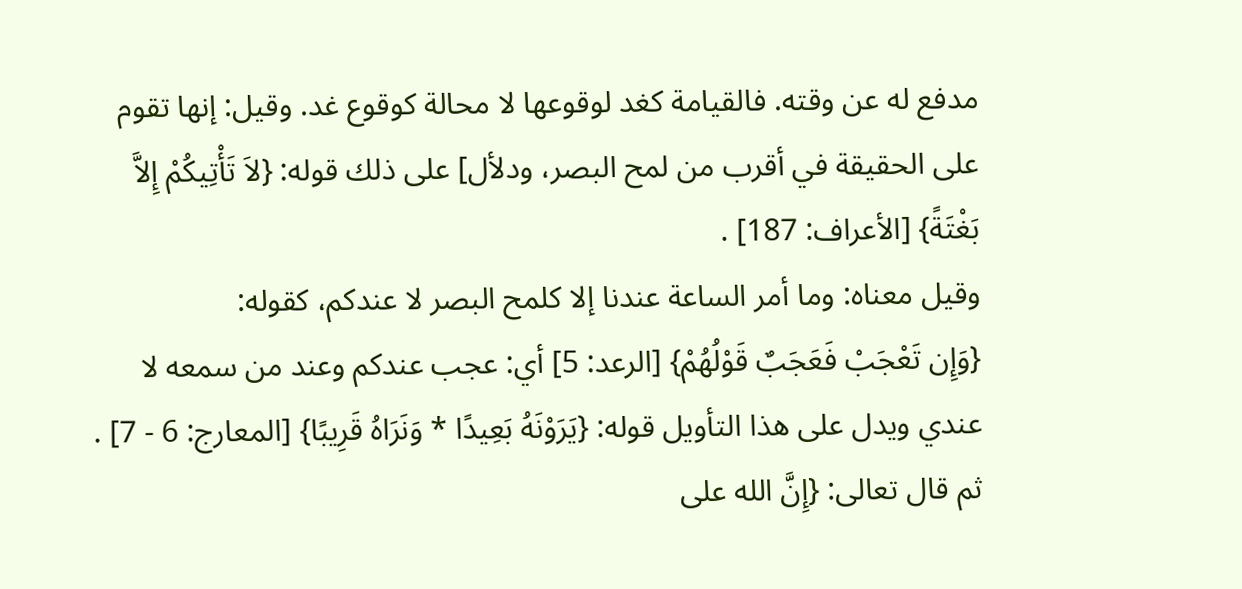مدفع له عن وقته. فالقيامة كغد لوقوعها لا محالة كوقوع غد. وقيل: إنها تقوم على الحقيقة في أقرب من لمح البصر، ودلأل] على ذلك قوله: {لاَ تَأْتِيكُمْ إِلاَّ بَغْتَةً} [الأعراف: 187] .
وقيل معناه: وما أمر الساعة عندنا إلا كلمح البصر لا عندكم، كقوله:
{وَإِن تَعْجَبْ فَعَجَبٌ قَوْلُهُمْ} [الرعد: 5] أي: عجب عندكم وعند من سمعه لا عندي ويدل على هذا التأويل قوله: {يَرَوْنَهُ بَعِيدًا * وَنَرَاهُ قَرِيبًا} [المعارج: 6 - 7] .
ثم قال تعالى: {إِنَّ الله على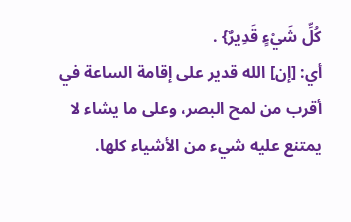كُلِّ شَيْءٍ قَدِيرٌ} .
أي: [إن] الله قدير على إقامة الساعة في أقرب من لمح البصر، وعلى ما يشاء لا يمتنع عليه شيء من الأشياء كلها.